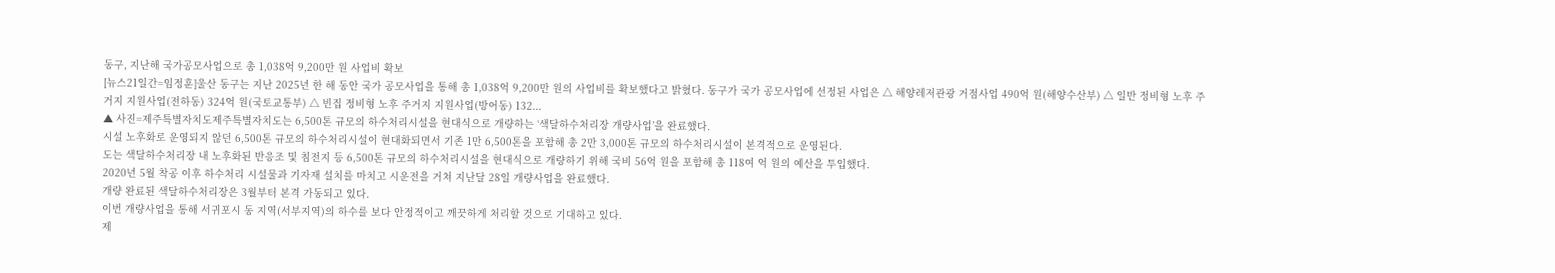동구, 지난해 국가공모사업으로 총 1,038억 9,200만 원 사업비 확보
[뉴스21일간=임정훈]울산 동구는 지난 2025년 한 해 동안 국가 공모사업을 통해 총 1,038억 9,200만 원의 사업비를 확보했다고 밝혔다. 동구가 국가 공모사업에 선정된 사업은 △ 해양레저관광 거점사업 490억 원(해양수산부) △ 일반 정비형 노후 주거지 지원사업(전하동) 324억 원(국토교통부) △ 빈집 정비형 노후 주거지 지원사업(방어동) 132...
▲ 사진=제주특별자치도제주특별자치도는 6,500톤 규모의 하수처리시설을 현대식으로 개량하는 ‘색달하수처리장 개량사업’을 완료했다.
시설 노후화로 운영되지 않던 6,500톤 규모의 하수처리시설이 현대화되면서 기존 1만 6,500톤을 포함해 총 2만 3,000톤 규모의 하수처리시설이 본격적으로 운영된다.
도는 색달하수처리장 내 노후화된 반응조 및 침전지 등 6,500톤 규모의 하수처리시설을 현대식으로 개량하기 위해 국비 56억 원을 포함해 총 118여 억 원의 예산을 투입했다.
2020년 5월 착공 이후 하수처리 시설물과 기자재 설치를 마치고 시운전을 거쳐 지난달 28일 개량사업을 완료했다.
개량 완료된 색달하수처리장은 3월부터 본격 가동되고 있다.
이번 개량사업을 통해 서귀포시 동 지역(서부지역)의 하수를 보다 안정적이고 깨끗하게 처리할 것으로 기대하고 있다.
제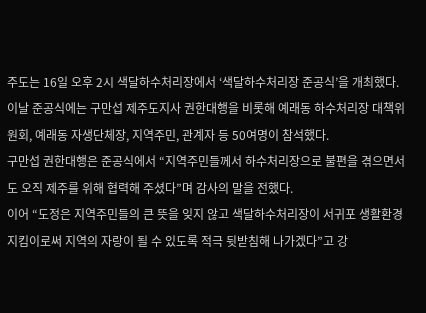주도는 16일 오후 2시 색달하수처리장에서 ‘색달하수처리장 준공식’을 개최했다.
이날 준공식에는 구만섭 제주도지사 권한대행을 비롯해 예래동 하수처리장 대책위원회, 예래동 자생단체장, 지역주민, 관계자 등 50여명이 참석했다.
구만섭 권한대행은 준공식에서 “지역주민들께서 하수처리장으로 불편을 겪으면서도 오직 제주를 위해 협력해 주셨다”며 감사의 말을 전했다.
이어 “도정은 지역주민들의 큰 뜻을 잊지 않고 색달하수처리장이 서귀포 생활환경 지킴이로써 지역의 자랑이 될 수 있도록 적극 뒷받침해 나가겠다”고 강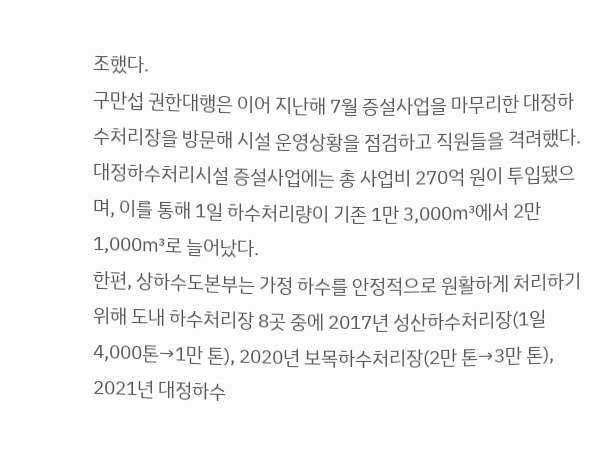조했다.
구만섭 권한대행은 이어 지난해 7월 증설사업을 마무리한 대정하수처리장을 방문해 시설 운영상황을 점검하고 직원들을 격려했다.
대정하수처리시설 증설사업에는 총 사업비 270억 원이 투입됐으며, 이를 통해 1일 하수처리량이 기존 1만 3,000㎥에서 2만 1,000㎥로 늘어났다.
한편, 상하수도본부는 가정 하수를 안정적으로 원활하게 처리하기 위해 도내 하수처리장 8곳 중에 2017년 성산하수처리장(1일 4,000톤→1만 톤), 2020년 보목하수처리장(2만 톤→3만 톤), 2021년 대정하수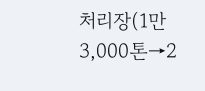처리장(1만 3,000톤→2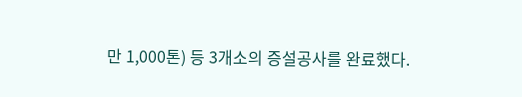만 1,000톤) 등 3개소의 증설공사를 완료했다.